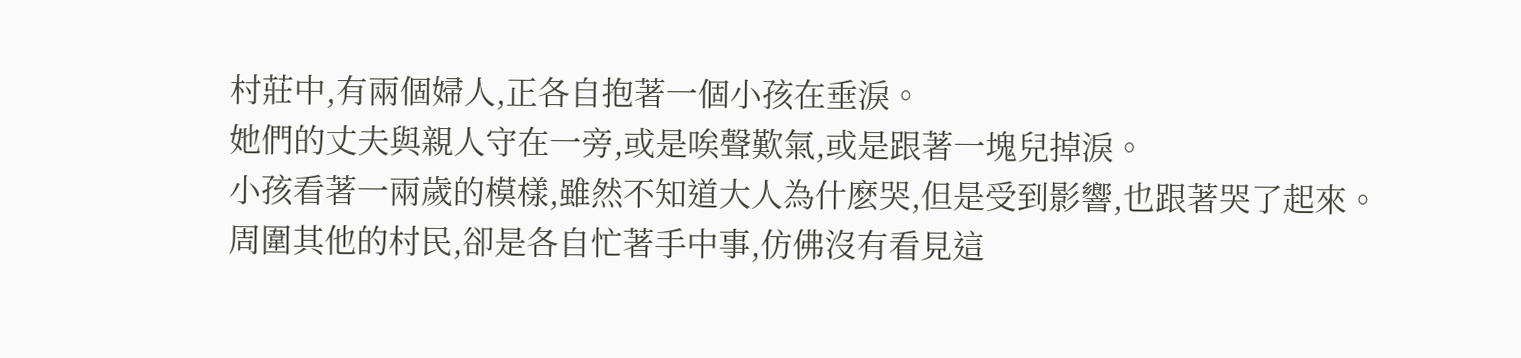村莊中,有兩個婦人,正各自抱著一個小孩在垂淚。
她們的丈夫與親人守在一旁,或是唉聲歎氣,或是跟著一塊兒掉淚。
小孩看著一兩歲的模樣,雖然不知道大人為什麽哭,但是受到影響,也跟著哭了起來。
周圍其他的村民,卻是各自忙著手中事,仿佛沒有看見這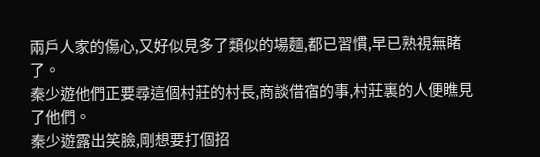兩戶人家的傷心,又好似見多了類似的場麵,都已習慣,早已熟視無睹了。
秦少遊他們正要尋這個村莊的村長,商談借宿的事,村莊裏的人便瞧見了他們。
秦少遊露出笑臉,剛想要打個招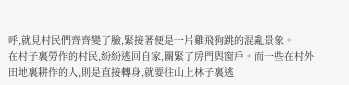呼,就見村民們齊齊變了臉,緊接著便是一片雞飛狗跳的混亂景象。
在村子裏勞作的村民,紛紛逃回自家,關緊了房門與窗戶。而一些在村外田地裏耕作的人,則是直接轉身,就要往山上林子裏逃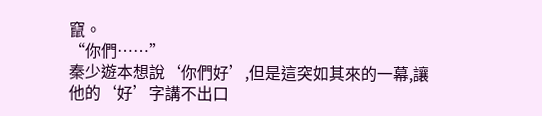竄。
“你們……”
秦少遊本想說‘你們好’,但是這突如其來的一幕,讓他的‘好’字講不出口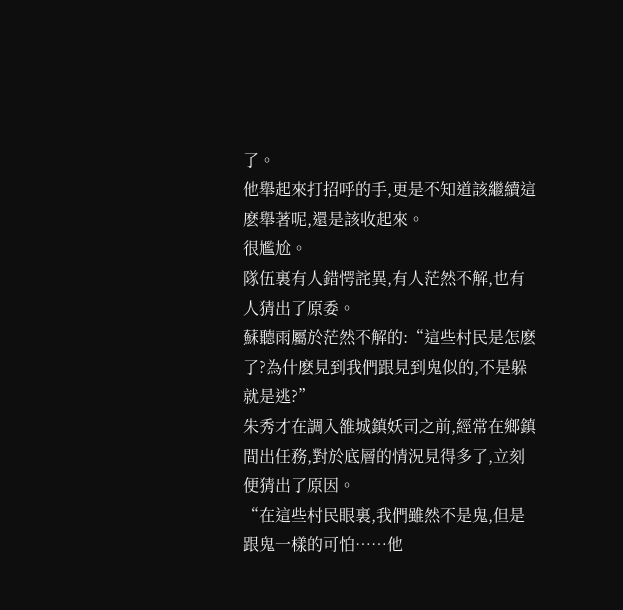了。
他舉起來打招呼的手,更是不知道該繼續這麽舉著呢,還是該收起來。
很尷尬。
隊伍裏有人錯愕詫異,有人茫然不解,也有人猜出了原委。
蘇聽雨屬於茫然不解的:“這些村民是怎麽了?為什麽見到我們跟見到鬼似的,不是躲就是逃?”
朱秀才在調入雒城鎮妖司之前,經常在鄉鎮間出任務,對於底層的情況見得多了,立刻便猜出了原因。
“在這些村民眼裏,我們雖然不是鬼,但是跟鬼一樣的可怕……他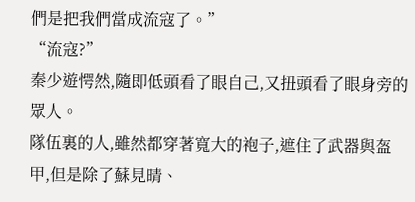們是把我們當成流寇了。”
“流寇?”
秦少遊愕然,隨即低頭看了眼自己,又扭頭看了眼身旁的眾人。
隊伍裏的人,雖然都穿著寬大的袍子,遮住了武器與盔甲,但是除了蘇見晴、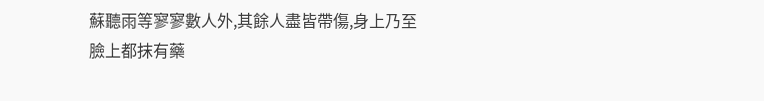蘇聽雨等寥寥數人外,其餘人盡皆帶傷,身上乃至臉上都抹有藥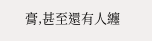膏,甚至還有人纏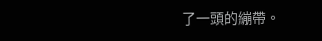了一頭的繃帶。